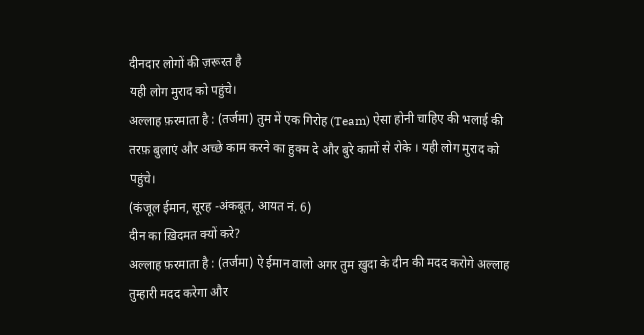दीनदार लोगों की ज़रूरत है
यही लोग मुराद को पहुंचे।
अल्लाह फ़रमाता है : (तर्जमा) तुम में एक गिरोह (Team) ऐसा होनी चाहिए की भलाई की तरफ़ बुलाएं और अच्छे काम करने का हुक्म दे और बुरे कामों से रोके । यही लोग मुराद को पहुंचे।
(कंजूल ईमान, सूरह -अंकबूत, आयत नं. 6)
दीन का ख़िदमत क्यों करे?
अल्लाह फ़रमाता है : (तर्जमा) ऐ ईमान वालो अगर तुम ख़ुदा के दीन की मदद करोगे अल्लाह तुम्हारी मदद करेगा और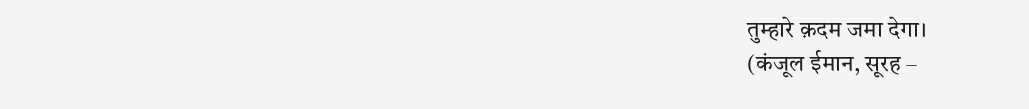तुम्हारे क़दम जमा देगा।
(कंजूल ईमान, सूरह –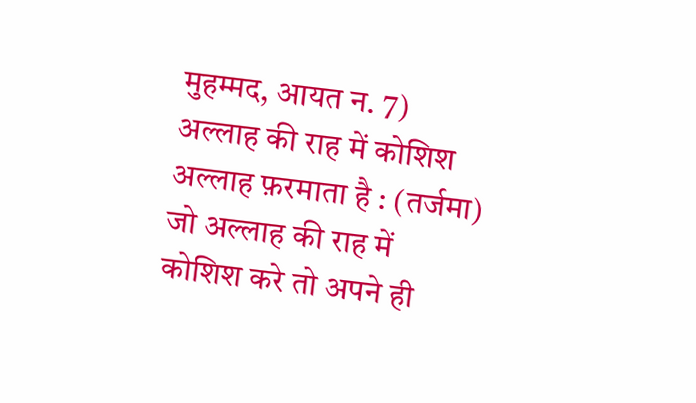मुहम्मद, आयत न. 7)
अल्लाह की राह में कोशिश
अल्लाह फ़रमाता है : (तर्जमा) जो अल्लाह की राह में कोशिश करे तो अपने ही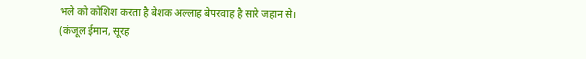भले को कोशिश करता है बेशक अल्लाह बेपरवाह है सारे जहान से।
(कंजूल ईमान, सूरह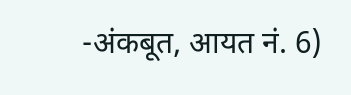-अंकबूत, आयत नं. 6)